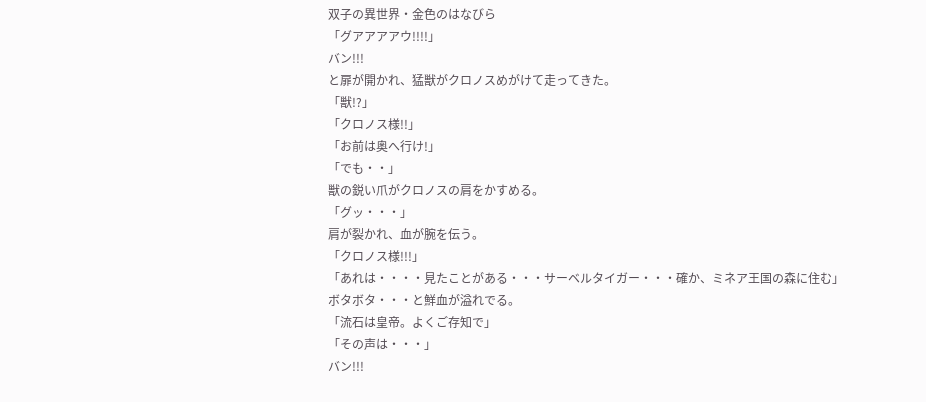双子の異世界・金色のはなびら
「グアアアアウ!!!!」
バン!!!
と扉が開かれ、猛獣がクロノスめがけて走ってきた。
「獣!?」
「クロノス様!!」
「お前は奥へ行け!」
「でも・・」
獣の鋭い爪がクロノスの肩をかすめる。
「グッ・・・」
肩が裂かれ、血が腕を伝う。
「クロノス様!!!」
「あれは・・・・見たことがある・・・サーベルタイガー・・・確か、ミネア王国の森に住む」
ボタボタ・・・と鮮血が溢れでる。
「流石は皇帝。よくご存知で」
「その声は・・・」
バン!!!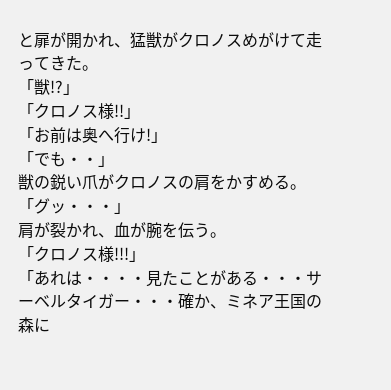と扉が開かれ、猛獣がクロノスめがけて走ってきた。
「獣!?」
「クロノス様!!」
「お前は奥へ行け!」
「でも・・」
獣の鋭い爪がクロノスの肩をかすめる。
「グッ・・・」
肩が裂かれ、血が腕を伝う。
「クロノス様!!!」
「あれは・・・・見たことがある・・・サーベルタイガー・・・確か、ミネア王国の森に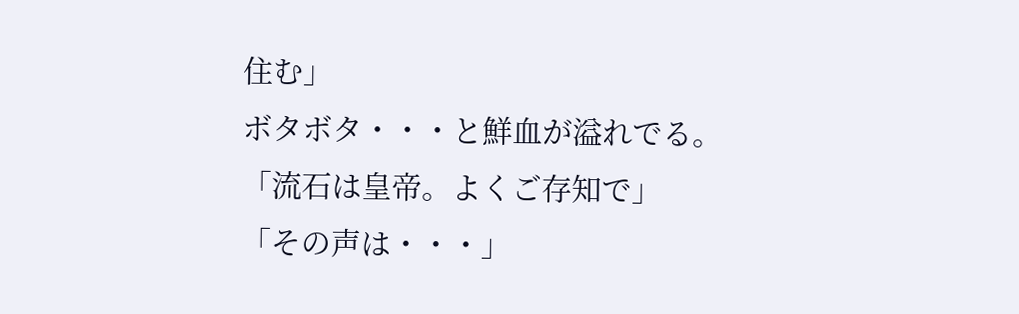住む」
ボタボタ・・・と鮮血が溢れでる。
「流石は皇帝。よくご存知で」
「その声は・・・」